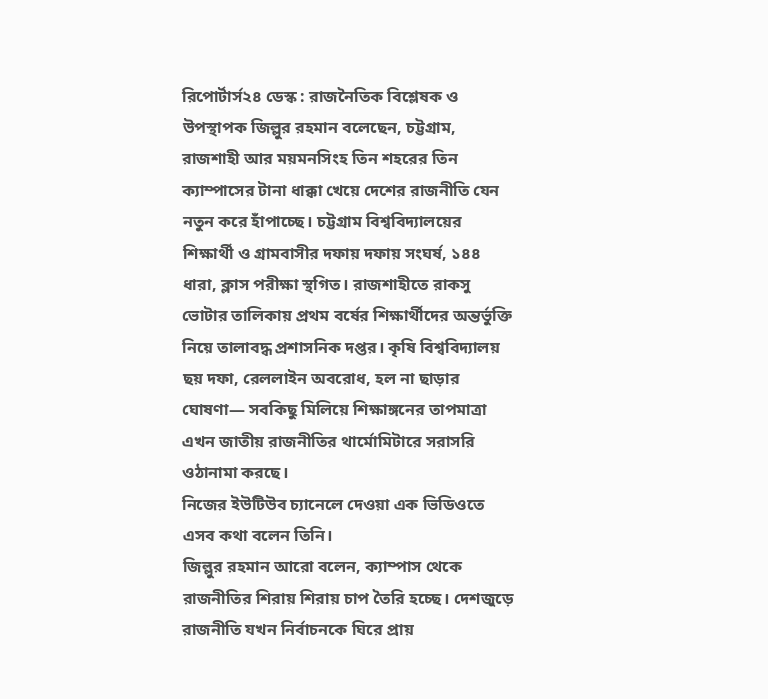রিপোর্টার্স২৪ ডেস্ক : রাজনৈতিক বিশ্লেষক ও উপস্থাপক জিল্লুর রহমান বলেছেন, চট্টগ্রাম, রাজশাহী আর ময়মনসিংহ তিন শহরের তিন ক্যাম্পাসের টানা ধাক্কা খেয়ে দেশের রাজনীতি যেন নতুন করে হাঁপাচ্ছে। চট্টগ্রাম বিশ্ববিদ্যালয়ের শিক্ষার্থী ও গ্রামবাসীর দফায় দফায় সংঘর্ষ, ১৪৪ ধারা, ক্লাস পরীক্ষা স্থগিত। রাজশাহীতে রাকসু ভোটার তালিকায় প্রথম বর্ষের শিক্ষার্থীদের অন্তর্ভুক্তি নিয়ে তালাবদ্ধ প্রশাসনিক দপ্তর। কৃষি বিশ্ববিদ্যালয় ছয় দফা, রেললাইন অবরোধ, হল না ছাড়ার ঘোষণা— সবকিছু মিলিয়ে শিক্ষাঙ্গনের তাপমাত্রা এখন জাতীয় রাজনীতির থার্মোমিটারে সরাসরি ওঠানামা করছে।
নিজের ইউটিউব চ্যানেলে দেওয়া এক ভিডিওতে এসব কথা বলেন তিনি।
জিল্লুর রহমান আরো বলেন, ক্যাম্পাস থেকে রাজনীতির শিরায় শিরায় চাপ তৈরি হচ্ছে। দেশজুড়ে রাজনীতি যখন নির্বাচনকে ঘিরে প্রায়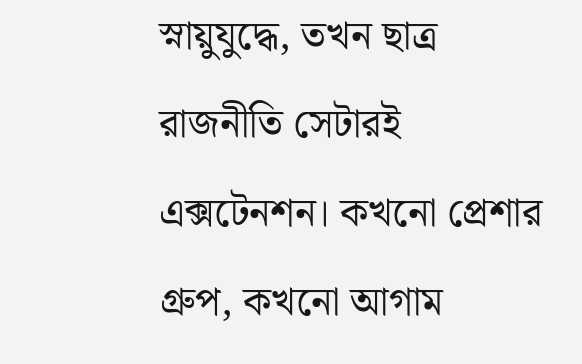স্নায়ুযুদ্ধে, তখন ছাত্র রাজনীতি সেটারই এক্সটেনশন। কখনো প্রেশার গ্রুপ, কখনো আগাম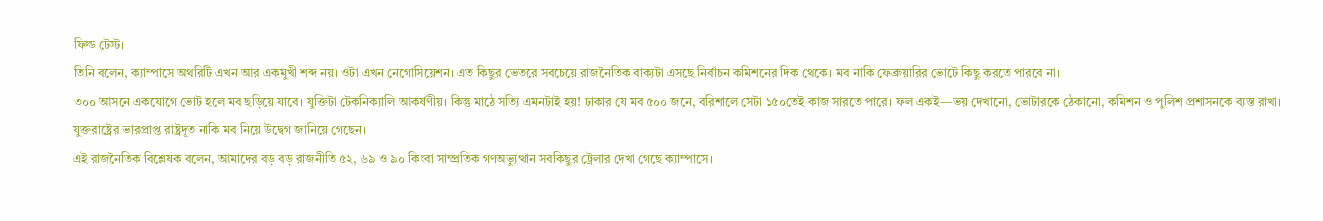ফিল্ড টেস্ট।
তিনি বলেন, ক্যাম্পাসে অথরিটি এখন আর একমুখী শব্দ নয়। ওটা এখন নেগোসিয়েশন। এত কিছুর ভেতরে সবচেয়ে রাজনৈতিক বাক্যটা এসছে নির্বাচন কমিশনের দিক থেকে। মব নাকি ফেব্রুয়ারির ভোটে কিছু করতে পারবে না।
৩০০ আসনে একযোগে ভোট হলে মব ছড়িয়ে যাবে। যুক্তিটা টেকনিক্যালি আকর্ষণীয়। কিন্তু মাঠে সত্যি এমনটাই হয়! ঢাকার যে মব ৫০০ জনে, বরিশালে সেটা ১৫০তেই কাজ সারতে পারে। ফল একই—ভয় দেখানো, ভোটারকে ঠেকানো, কমিশন ও পুলিশ প্রশাসনকে ব্যস্ত রাখা। যুক্তরাষ্ট্রের ভারপ্রাপ্ত রাষ্ট্রদূত নাকি মব নিয়ে উদ্বেগ জানিয়ে গেছেন।
এই রাজনৈতিক বিশ্লেষক বলেন, আমাদের বড় বড় রাজনীতি ৫২, ৬৯ ও ৯০ কিংবা সাম্প্রতিক গণঅভ্যুত্থান সবকিছুর ট্রেলার দেখা গেছে ক্যাম্পাসে।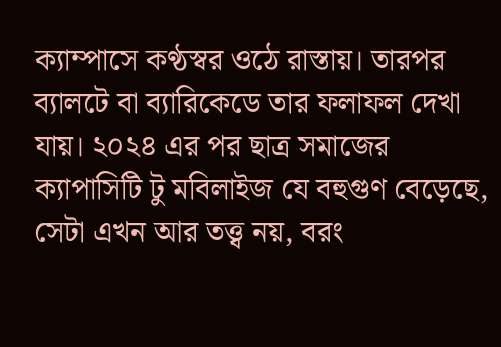ক্যাম্পাসে কণ্ঠস্বর ওঠে রাস্তায়। তারপর ব্যালটে বা ব্যারিকেডে তার ফলাফল দেখা যায়। ২০২৪ এর পর ছাত্র সমাজের ক্যাপাসিটি টু মবিলাইজ যে বহুগুণ বেড়েছে, সেটা এখন আর তত্ত্ব নয়, বরং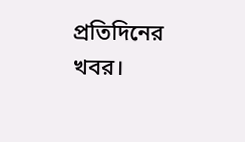প্রতিদিনের খবর।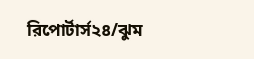রিপোর্টার্স২৪/ঝুম